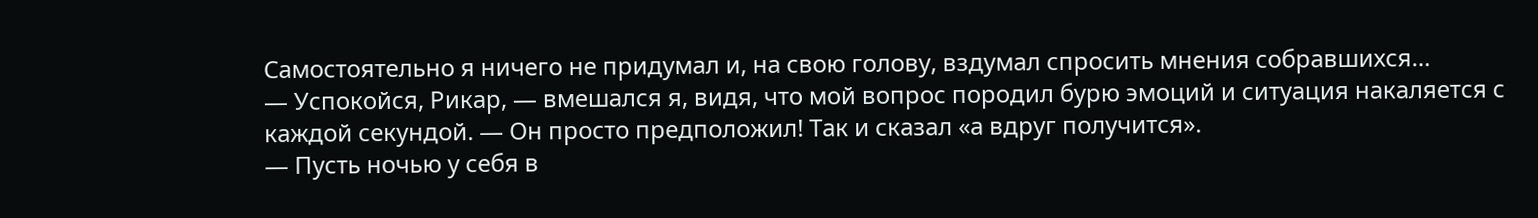Самостоятельно я ничего не придумал и, на свою голову, вздумал спросить мнения собравшихся…
— Успокойся, Рикар, — вмешался я, видя, что мой вопрос породил бурю эмоций и ситуация накаляется с каждой секундой. — Он просто предположил! Так и сказал «а вдруг получится».
— Пусть ночью у себя в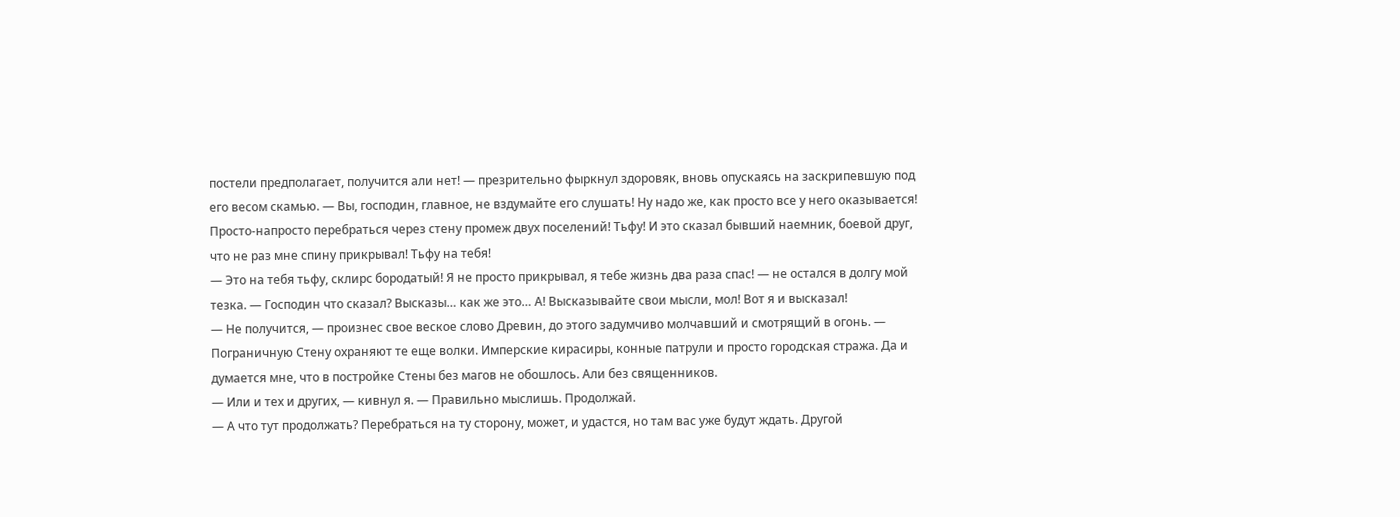постели предполагает, получится али нет! — презрительно фыркнул здоровяк, вновь опускаясь на заскрипевшую под его весом скамью. — Вы, господин, главное, не вздумайте его слушать! Ну надо же, как просто все у него оказывается! Просто-напросто перебраться через стену промеж двух поселений! Тьфу! И это сказал бывший наемник, боевой друг, что не раз мне спину прикрывал! Тьфу на тебя!
— Это на тебя тьфу, склирс бородатый! Я не просто прикрывал, я тебе жизнь два раза спас! — не остался в долгу мой тезка. — Господин что сказал? Высказы… как же это… А! Высказывайте свои мысли, мол! Вот я и высказал!
— Не получится, — произнес свое веское слово Древин, до этого задумчиво молчавший и смотрящий в огонь. — Пограничную Стену охраняют те еще волки. Имперские кирасиры, конные патрули и просто городская стража. Да и думается мне, что в постройке Стены без магов не обошлось. Али без священников.
— Или и тех и других, — кивнул я. — Правильно мыслишь. Продолжай.
— А что тут продолжать? Перебраться на ту сторону, может, и удастся, но там вас уже будут ждать. Другой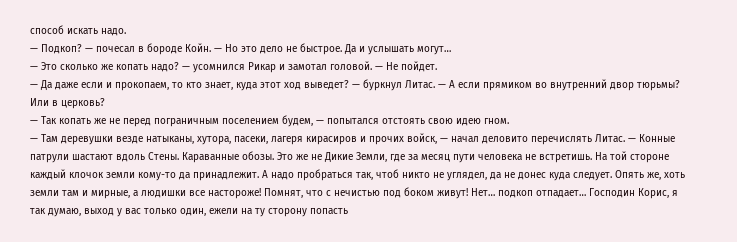способ искать надо.
— Подкоп? — почесал в бороде Койн. — Но это дело не быстрое. Да и услышать могут…
— Это сколько же копать надо? — усомнился Рикар и замотал головой. — Не пойдет.
— Да даже если и прокопаем, то кто знает, куда этот ход выведет? — буркнул Литас. — А если прямиком во внутренний двор тюрьмы? Или в церковь?
— Так копать же не перед пограничным поселением будем, — попытался отстоять свою идею гном.
— Там деревушки везде натыканы, хутора, пасеки, лагеря кирасиров и прочих войск, — начал деловито перечислять Литас. — Конные патрули шастают вдоль Стены. Караванные обозы. Это же не Дикие Земли, где за месяц пути человека не встретишь. На той стороне каждый клочок земли кому-то да принадлежит. А надо пробраться так, чтоб никто не углядел, да не донес куда следует. Опять же, хоть земли там и мирные, а людишки все настороже! Помнят, что с нечистью под боком живут! Нет… подкоп отпадает… Господин Корис, я так думаю, выход у вас только один, ежели на ту сторону попасть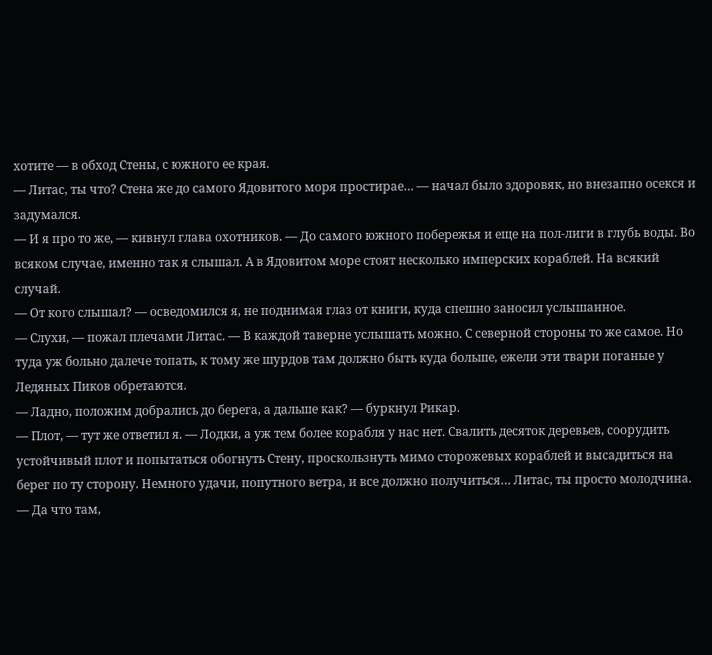хотите — в обход Стены, с южного ее края.
— Литас, ты что? Стена же до самого Ядовитого моря простирае… — начал было здоровяк, но внезапно осекся и задумался.
— И я про то же, — кивнул глава охотников. — До самого южного побережья и еще на пол-лиги в глубь воды. Во всяком случае, именно так я слышал. А в Ядовитом море стоят несколько имперских кораблей. На всякий случай.
— От кого слышал? — осведомился я, не поднимая глаз от книги, куда спешно заносил услышанное.
— Слухи, — пожал плечами Литас. — В каждой таверне услышать можно. С северной стороны то же самое. Но туда уж больно далече топать, к тому же шурдов там должно быть куда больше, ежели эти твари поганые у Ледяных Пиков обретаются.
— Ладно, положим добрались до берега, а дальше как? — буркнул Рикар.
— Плот, — тут же ответил я. — Лодки, а уж тем более корабля у нас нет. Свалить десяток деревьев, соорудить устойчивый плот и попытаться обогнуть Стену, проскользнуть мимо сторожевых кораблей и высадиться на берег по ту сторону. Немного удачи, попутного ветра, и все должно получиться… Литас, ты просто молодчина.
— Да что там,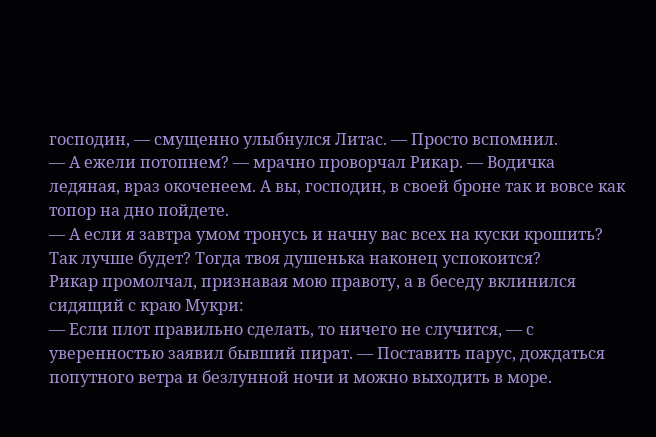господин, — смущенно улыбнулся Литас. — Просто вспомнил.
— А ежели потопнем? — мрачно проворчал Рикар. — Водичка ледяная, враз окоченеем. А вы, господин, в своей броне так и вовсе как топор на дно пойдете.
— А если я завтра умом тронусь и начну вас всех на куски крошить? Так лучше будет? Тогда твоя душенька наконец успокоится?
Рикар промолчал, признавая мою правоту, а в беседу вклинился сидящий с краю Мукри:
— Если плот правильно сделать, то ничего не случится, — с уверенностью заявил бывший пират. — Поставить парус, дождаться попутного ветра и безлунной ночи и можно выходить в море.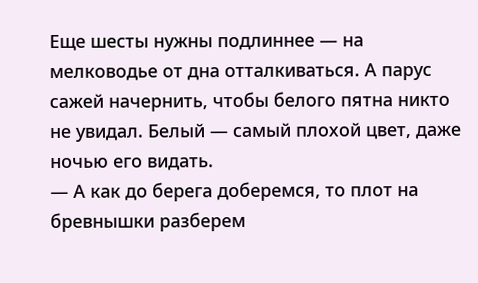Еще шесты нужны подлиннее — на мелководье от дна отталкиваться. А парус сажей начернить, чтобы белого пятна никто не увидал. Белый — самый плохой цвет, даже ночью его видать.
— А как до берега доберемся, то плот на бревнышки разберем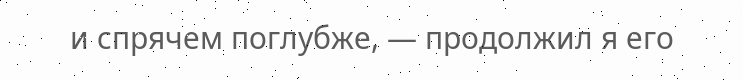и спрячем поглубже, — продолжил я его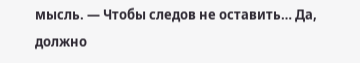мысль. — Чтобы следов не оставить… Да, должно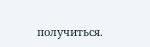получиться.